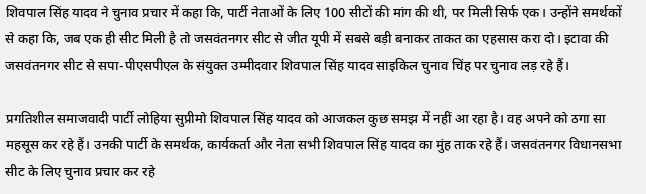शिवपाल सिंह यादव ने चुनाव प्रचार में कहा कि, पार्टी नेताओं के लिए 100 सीटों की मांग की थी, पर मिली सिर्फ एक। उन्होंने समर्थकों से कहा कि, जब एक ही सीट मिली है तो जसवंतनगर सीट से जीत यूपी में सबसे बड़ी बनाकर ताकत का एहसास करा दो। इटावा की जसवंतनगर सीट से सपा-पीएसपीएल के संयुक्त उम्मीदवार शिवपाल सिंह यादव साइकिल चुनाव चिंह पर चुनाव लड़ रहे हैं।

प्रगतिशील समाजवादी पार्टी लोहिया सुप्रीमो शिवपाल सिंह यादव को आजकल कुछ समझ में नहीं आ रहा है। वह अपने को ठगा सा महसूस कर रहे हैं। उनकी पार्टी के समर्थक, कार्यकर्ता और नेता सभी शिवपाल सिंह यादव का मुंह ताक रहे हैं। जसवंतनगर विधानसभा सीट के लिए चुनाव प्रचार कर रहे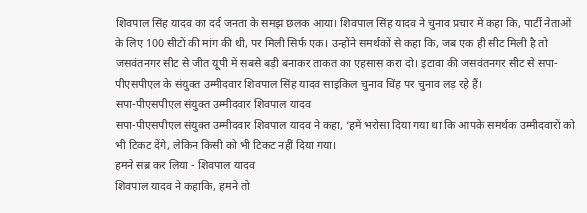शिवपाल सिंह यादव का दर्द जनता के समझ छलक आया। शिवपाल सिंह यादव ने चुनाव प्रचार में कहा कि, पार्टी नेताओं के लिए 100 सीटों की मांग की थी, पर मिली सिर्फ एक। उन्होंने समर्थकों से कहा कि, जब एक ही सीट मिली है तो जसवंतनगर सीट से जीत यूपी में सबसे बड़ी बनाकर ताकत का एहसास करा दो। इटावा की जसवंतनगर सीट से सपा-पीएसपीएल के संयुक्त उम्मीदवार शिवपाल सिंह यादव साइकिल चुनाव चिंह पर चुनाव लड़ रहे हैं।
सपा-पीएसपीएल संयुक्त उम्मीदवार शिवपाल यादव
सपा-पीएसपीएल संयुक्त उम्मीदवार शिवपाल यादव ने कहा, ‘हमें भरोसा दिया गया था कि आपके समर्थक उम्मीदवारों को भी टिकट देंगे, लेकिन किसी को भी टिकट नहीं दिया गया।
हमने सब्र कर लिया - शिवपाल यादव
शिवपाल यादव ने कहाकि, हमने तो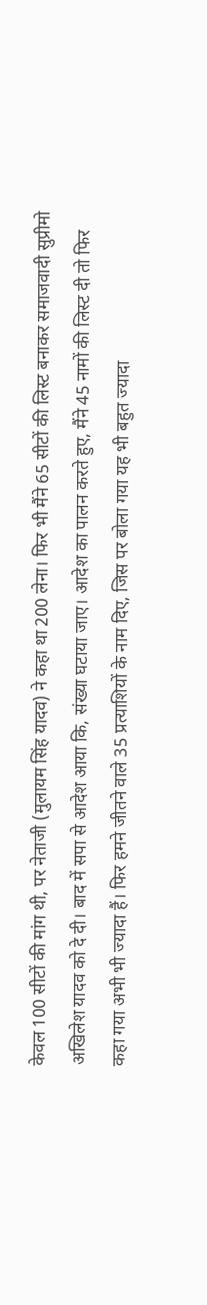केवल 100 सीटों की मांग थी, पर नेताजी (मुलायम सिंह यादव) ने कहा था 200 लेना। फिर भी मैंने 65 सीटों की लिस्ट बनाकर समाजवादी सुप्रीमो अखिलेश यादव को दे दी। बाद में सपा से आदेश आया कि, संख्या घटाया जाए। आदेश का पालन करते हुए, मैंने 45 नामों की लिस्ट दी तो फिर कहा गया अभी भी ज्यादा हैं। फिर हमने जीतने वाले 35 प्रत्याशियों के नाम दिए, जिस पर बोला गया यह भी बहुत ज्यादा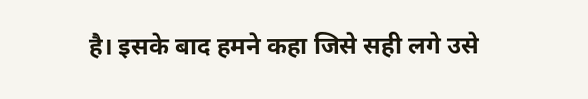है। इसके बाद हमने कहा जिसे सही लगे उसे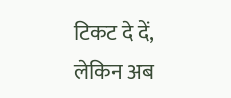टिकट दे दें, लेकिन अब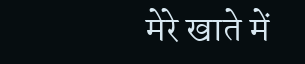मेरे खाते में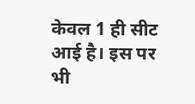केवल 1 ही सीट आई है। इस पर भी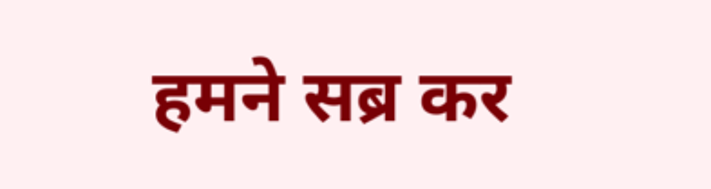हमने सब्र कर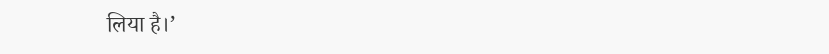लिया है।’